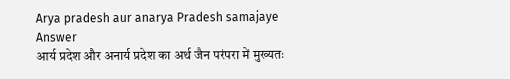Arya pradesh aur anarya Pradesh samajaye
Answer
आर्य प्रदेश और अनार्य प्रदेश का अर्थ जैन परंपरा में मुख्यतः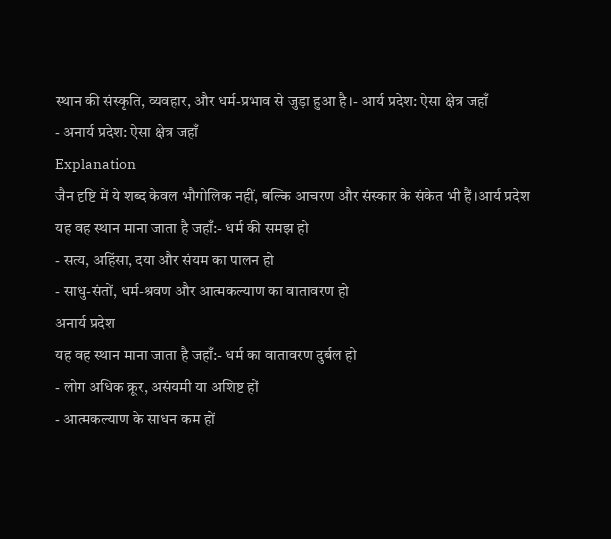स्थान की संस्कृति, व्यवहार, और धर्म-प्रभाव से जुड़ा हुआ है।- आर्य प्रदेश: ऐसा क्षेत्र जहाँ
- अनार्य प्रदेश: ऐसा क्षेत्र जहाँ
Explanation
जैन दृष्टि में ये शब्द केवल भौगोलिक नहीं, बल्कि आचरण और संस्कार के संकेत भी हैं।आर्य प्रदेश
यह वह स्थान माना जाता है जहाँ:- धर्म की समझ हो
- सत्य, अहिंसा, दया और संयम का पालन हो
- साधु-संतों, धर्म-श्रवण और आत्मकल्याण का वातावरण हो
अनार्य प्रदेश
यह वह स्थान माना जाता है जहाँ:- धर्म का वातावरण दुर्बल हो
- लोग अधिक क्रूर, असंयमी या अशिष्ट हों
- आत्मकल्याण के साधन कम हों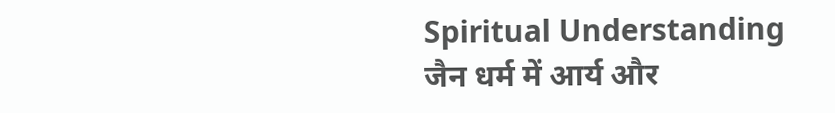Spiritual Understanding
जैन धर्म में आर्य और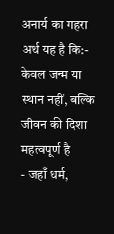अनार्य का गहरा अर्थ यह है कि:- केवल जन्म या स्थान नहीं, बल्कि जीवन की दिशा महत्वपूर्ण है
- जहाँ धर्म,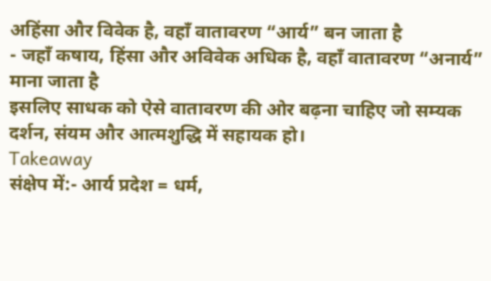अहिंसा और विवेक है, वहाँ वातावरण “आर्य” बन जाता है
- जहाँ कषाय, हिंसा और अविवेक अधिक है, वहाँ वातावरण “अनार्य” माना जाता है
इसलिए साधक को ऐसे वातावरण की ओर बढ़ना चाहिए जो सम्यक दर्शन, संयम और आत्मशुद्धि में सहायक हो।
Takeaway
संक्षेप में:- आर्य प्रदेश = धर्म,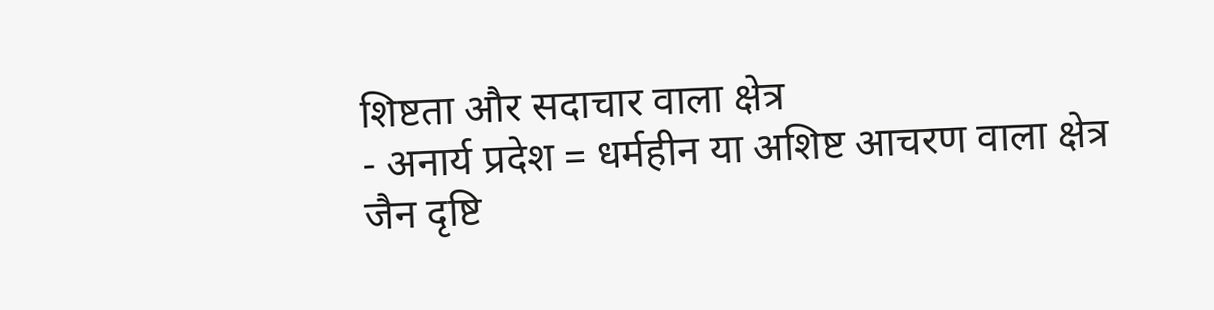शिष्टता और सदाचार वाला क्षेत्र
- अनार्य प्रदेश = धर्महीन या अशिष्ट आचरण वाला क्षेत्र
जैन दृष्टि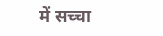में सच्चा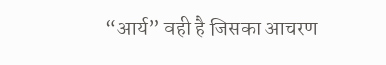“आर्य” वही है जिसका आचरण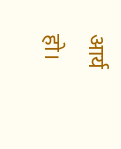आर्य हो।